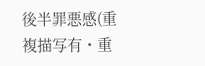後半罪悪感(重複描写有・重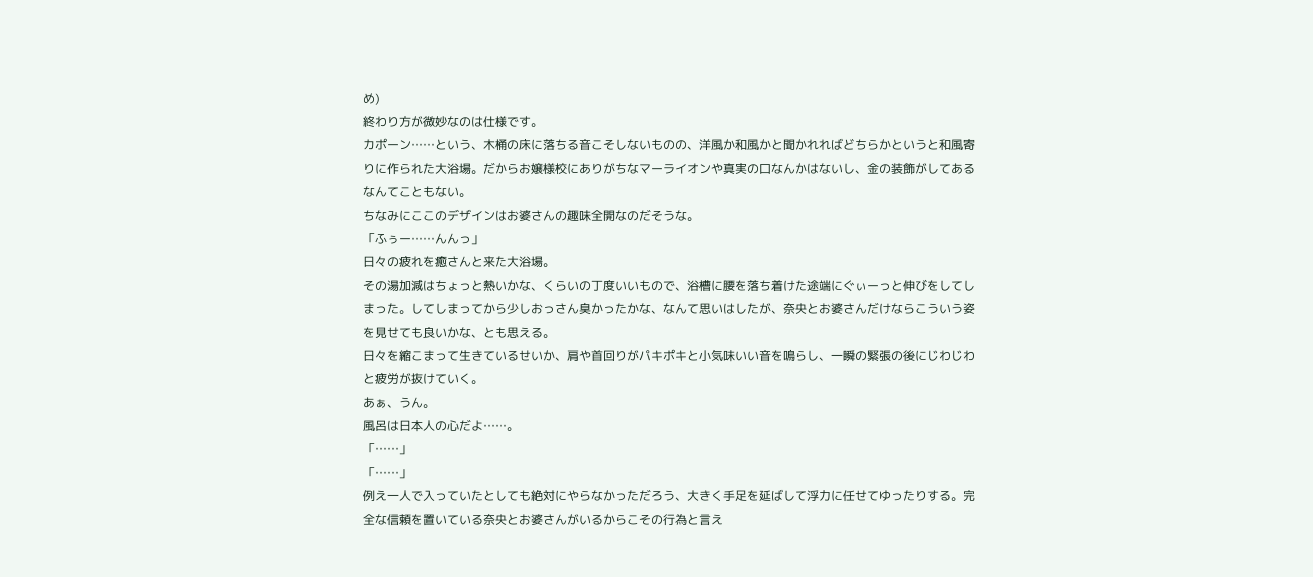め)
終わり方が微妙なのは仕様です。
カポーン……という、木桶の床に落ちる音こそしないものの、洋風か和風かと聞かれればどちらかというと和風寄りに作られた大浴場。だからお嬢様校にありがちなマーライオンや真実の口なんかはないし、金の装飾がしてあるなんてこともない。
ちなみにここのデザインはお婆さんの趣味全開なのだそうな。
「ふぅー……んんっ」
日々の疲れを癒さんと来た大浴場。
その湯加減はちょっと熱いかな、くらいの丁度いいもので、浴槽に腰を落ち着けた途端にぐぃーっと伸びをしてしまった。してしまってから少しおっさん臭かったかな、なんて思いはしたが、奈央とお婆さんだけならこういう姿を見せても良いかな、とも思える。
日々を縮こまって生きているせいか、肩や首回りがパキポキと小気味いい音を鳴らし、一瞬の緊張の後にじわじわと疲労が抜けていく。
あぁ、うん。
風呂は日本人の心だよ……。
「……」
「……」
例え一人で入っていたとしても絶対にやらなかっただろう、大きく手足を延ばして浮力に任せてゆったりする。完全な信頼を置いている奈央とお婆さんがいるからこその行為と言え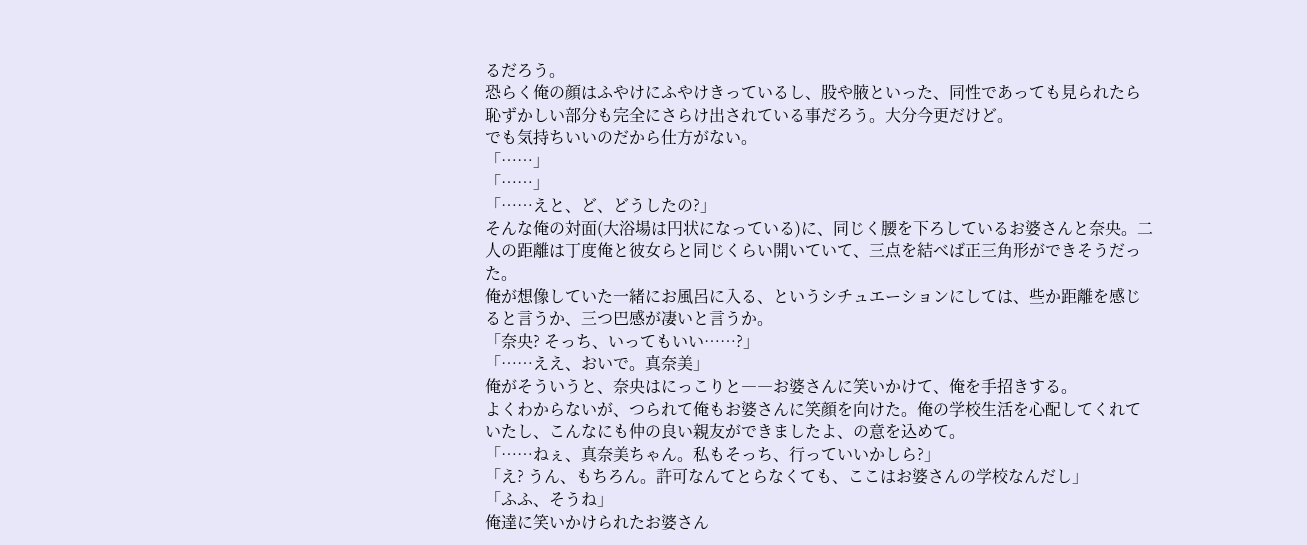るだろう。
恐らく俺の顔はふやけにふやけきっているし、股や腋といった、同性であっても見られたら恥ずかしい部分も完全にさらけ出されている事だろう。大分今更だけど。
でも気持ちいいのだから仕方がない。
「……」
「……」
「……えと、ど、どうしたの?」
そんな俺の対面(大浴場は円状になっている)に、同じく腰を下ろしているお婆さんと奈央。二人の距離は丁度俺と彼女らと同じくらい開いていて、三点を結べば正三角形ができそうだった。
俺が想像していた一緒にお風呂に入る、というシチュエーションにしては、些か距離を感じると言うか、三つ巴感が凄いと言うか。
「奈央? そっち、いってもいい……?」
「……ええ、おいで。真奈美」
俺がそういうと、奈央はにっこりと――お婆さんに笑いかけて、俺を手招きする。
よくわからないが、つられて俺もお婆さんに笑顔を向けた。俺の学校生活を心配してくれていたし、こんなにも仲の良い親友ができましたよ、の意を込めて。
「……ねぇ、真奈美ちゃん。私もそっち、行っていいかしら?」
「え? うん、もちろん。許可なんてとらなくても、ここはお婆さんの学校なんだし」
「ふふ、そうね」
俺達に笑いかけられたお婆さん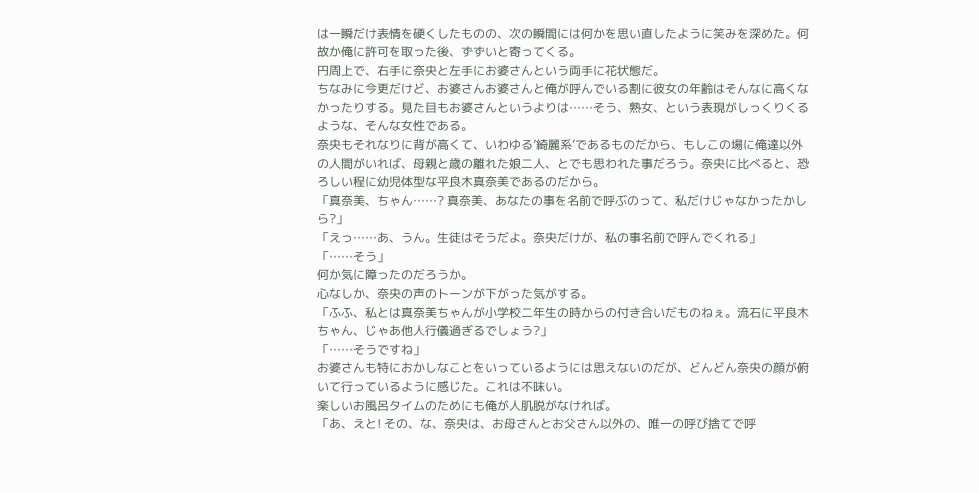は一瞬だけ表情を硬くしたものの、次の瞬間には何かを思い直したように笑みを深めた。何故か俺に許可を取った後、ずずいと寄ってくる。
円周上で、右手に奈央と左手にお婆さんという両手に花状態だ。
ちなみに今更だけど、お婆さんお婆さんと俺が呼んでいる割に彼女の年齢はそんなに高くなかったりする。見た目もお婆さんというよりは……そう、熟女、という表現がしっくりくるような、そんな女性である。
奈央もそれなりに背が高くて、いわゆる’綺麗系’であるものだから、もしこの場に俺達以外の人間がいれば、母親と歳の離れた娘二人、とでも思われた事だろう。奈央に比べると、恐ろしい程に幼児体型な平良木真奈美であるのだから。
「真奈美、ちゃん……? 真奈美、あなたの事を名前で呼ぶのって、私だけじゃなかったかしら?」
「えっ……あ、うん。生徒はそうだよ。奈央だけが、私の事名前で呼んでくれる」
「……そう」
何か気に障ったのだろうか。
心なしか、奈央の声のトーンが下がった気がする。
「ふふ、私とは真奈美ちゃんが小学校二年生の時からの付き合いだものねぇ。流石に平良木ちゃん、じゃあ他人行儀過ぎるでしょう?」
「……そうですね」
お婆さんも特におかしなことをいっているようには思えないのだが、どんどん奈央の顔が俯いて行っているように感じた。これは不味い。
楽しいお風呂タイムのためにも俺が人肌脱がなければ。
「あ、えと! その、な、奈央は、お母さんとお父さん以外の、唯一の呼び捨てで呼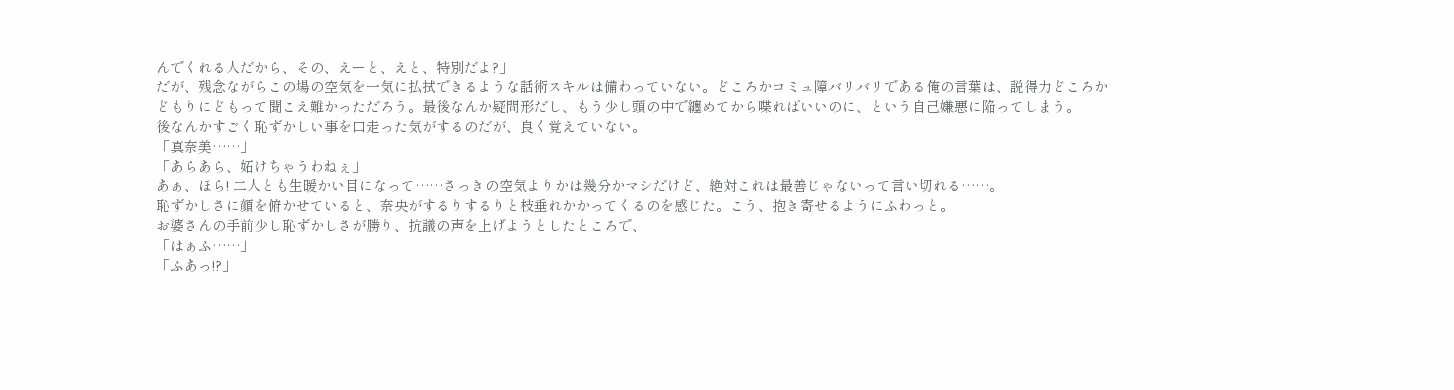んでくれる人だから、その、えーと、えと、特別だよ?」
だが、残念ながらこの場の空気を一気に払拭できるような話術スキルは備わっていない。どころかコミュ障バリバリである俺の言葉は、説得力どころかどもりにどもって聞こえ難かっただろう。最後なんか疑問形だし、もう少し頭の中で纏めてから喋ればいいのに、という自己嫌悪に陥ってしまう。
後なんかすごく恥ずかしい事を口走った気がするのだが、良く覚えていない。
「真奈美……」
「あらあら、妬けちゃうわねぇ」
あぁ、ほら! 二人とも生暖かい目になって……さっきの空気よりかは幾分かマシだけど、絶対これは最善じゃないって言い切れる……。
恥ずかしさに顔を俯かせていると、奈央がするりするりと枝垂れかかってくるのを感じた。こう、抱き寄せるようにふわっと。
お婆さんの手前少し恥ずかしさが勝り、抗議の声を上げようとしたところで、
「はぁふ……」
「ふあっ!?」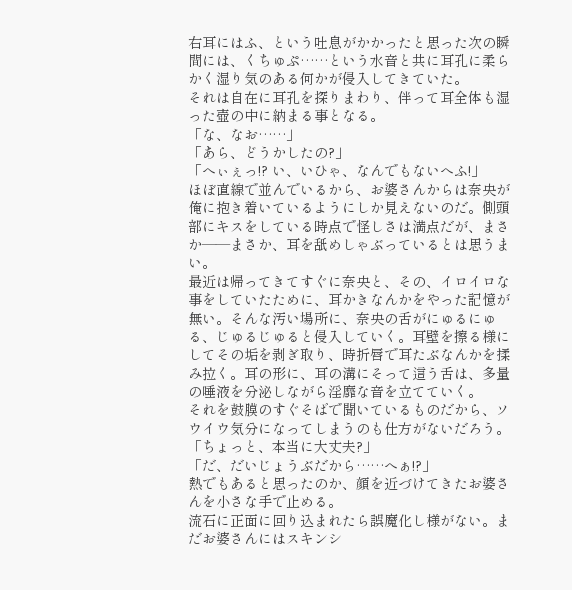右耳にはふ、という吐息がかかったと思った次の瞬間には、くちゅぷ……という水音と共に耳孔に柔らかく湿り気のある何かが侵入してきていた。
それは自在に耳孔を探りまわり、伴って耳全体も湿った壺の中に納まる事となる。
「な、なお……」
「あら、どうかしたの?」
「へぃぇっ!? い、いひゃ、なんでもないへふ!」
ほぼ直線で並んでいるから、お婆さんからは奈央が俺に抱き着いているようにしか見えないのだ。側頭部にキスをしている時点で怪しさは満点だが、まさか――まさか、耳を舐めしゃぶっているとは思うまい。
最近は帰ってきてすぐに奈央と、その、イロイロな事をしていたために、耳かきなんかをやった記憶が無い。そんな汚い場所に、奈央の舌がにゅるにゅる、じゅるじゅると侵入していく。耳壁を擦る様にしてその垢を剥ぎ取り、時折唇で耳たぶなんかを揉み拉く。耳の形に、耳の溝にそって這う舌は、多量の唾液を分泌しながら淫靡な音を立てていく。
それを鼓膜のすぐそばで聞いているものだから、ソウイウ気分になってしまうのも仕方がないだろう。
「ちょっと、本当に大丈夫?」
「だ、だいじょうぶだから……へぁ!?」
熱でもあると思ったのか、顔を近づけてきたお婆さんを小さな手で止める。
流石に正面に回り込まれたら誤魔化し様がない。まだお婆さんにはスキンシ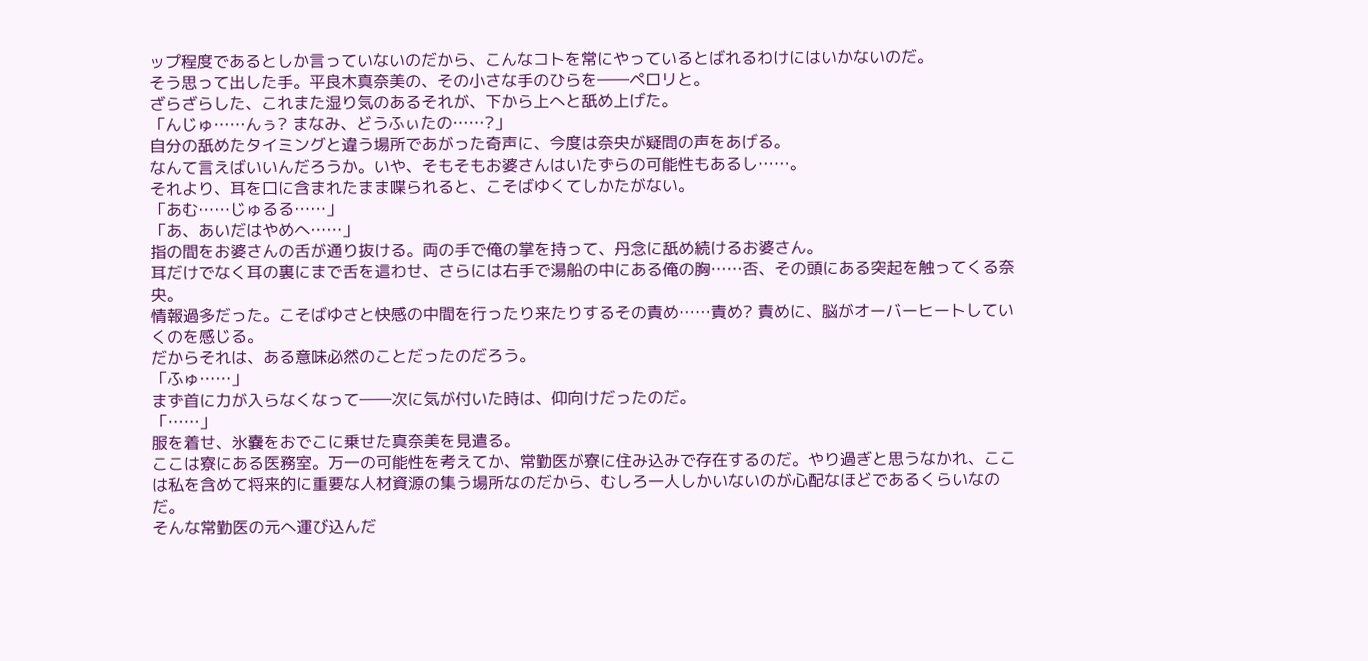ップ程度であるとしか言っていないのだから、こんなコトを常にやっているとばれるわけにはいかないのだ。
そう思って出した手。平良木真奈美の、その小さな手のひらを――ペロリと。
ざらざらした、これまた湿り気のあるそれが、下から上へと舐め上げた。
「んじゅ……んぅ? まなみ、どうふぃたの……?」
自分の舐めたタイミングと違う場所であがった奇声に、今度は奈央が疑問の声をあげる。
なんて言えばいいんだろうか。いや、そもそもお婆さんはいたずらの可能性もあるし……。
それより、耳を口に含まれたまま喋られると、こそばゆくてしかたがない。
「あむ……じゅるる……」
「あ、あいだはやめへ……」
指の間をお婆さんの舌が通り抜ける。両の手で俺の掌を持って、丹念に舐め続けるお婆さん。
耳だけでなく耳の裏にまで舌を這わせ、さらには右手で湯船の中にある俺の胸……否、その頭にある突起を触ってくる奈央。
情報過多だった。こそばゆさと快感の中間を行ったり来たりするその責め……責め? 責めに、脳がオーバーヒートしていくのを感じる。
だからそれは、ある意味必然のことだったのだろう。
「ふゅ……」
まず首に力が入らなくなって――次に気が付いた時は、仰向けだったのだ。
「……」
服を着せ、氷嚢をおでこに乗せた真奈美を見遣る。
ここは寮にある医務室。万一の可能性を考えてか、常勤医が寮に住み込みで存在するのだ。やり過ぎと思うなかれ、ここは私を含めて将来的に重要な人材資源の集う場所なのだから、むしろ一人しかいないのが心配なほどであるくらいなのだ。
そんな常勤医の元へ運び込んだ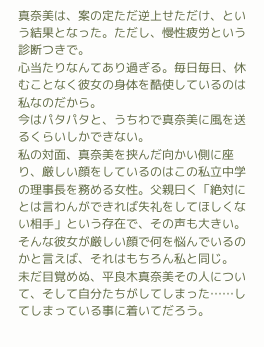真奈美は、案の定ただ逆上せただけ、という結果となった。ただし、慢性疲労という診断つきで。
心当たりなんてあり過ぎる。毎日毎日、休むことなく彼女の身体を酷使しているのは私なのだから。
今はパタパタと、うちわで真奈美に風を送るくらいしかできない。
私の対面、真奈美を挟んだ向かい側に座り、厳しい顔をしているのはこの私立中学の理事長を務める女性。父親曰く「絶対にとは言わんができれば失礼をしてほしくない相手」という存在で、その声も大きい。
そんな彼女が厳しい顔で何を悩んでいるのかと言えば、それはもちろん私と同じ。
未だ目覚めぬ、平良木真奈美その人について、そして自分たちがしてしまった……してしまっている事に着いてだろう。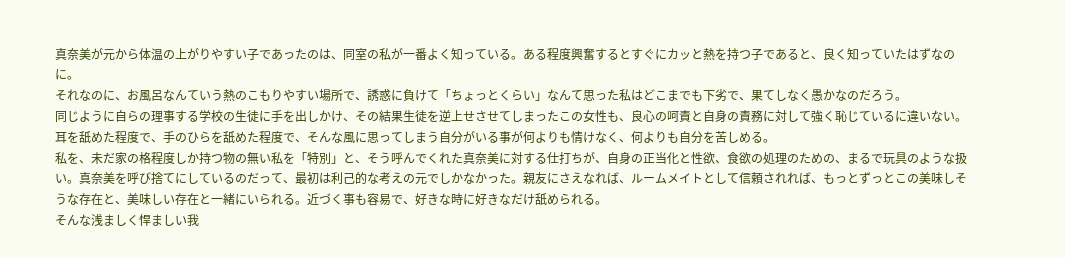真奈美が元から体温の上がりやすい子であったのは、同室の私が一番よく知っている。ある程度興奮するとすぐにカッと熱を持つ子であると、良く知っていたはずなのに。
それなのに、お風呂なんていう熱のこもりやすい場所で、誘惑に負けて「ちょっとくらい」なんて思った私はどこまでも下劣で、果てしなく愚かなのだろう。
同じように自らの理事する学校の生徒に手を出しかけ、その結果生徒を逆上せさせてしまったこの女性も、良心の呵責と自身の責務に対して強く恥じているに違いない。
耳を舐めた程度で、手のひらを舐めた程度で、そんな風に思ってしまう自分がいる事が何よりも情けなく、何よりも自分を苦しめる。
私を、未だ家の格程度しか持つ物の無い私を「特別」と、そう呼んでくれた真奈美に対する仕打ちが、自身の正当化と性欲、食欲の処理のための、まるで玩具のような扱い。真奈美を呼び捨てにしているのだって、最初は利己的な考えの元でしかなかった。親友にさえなれば、ルームメイトとして信頼されれば、もっとずっとこの美味しそうな存在と、美味しい存在と一緒にいられる。近づく事も容易で、好きな時に好きなだけ舐められる。
そんな浅ましく悍ましい我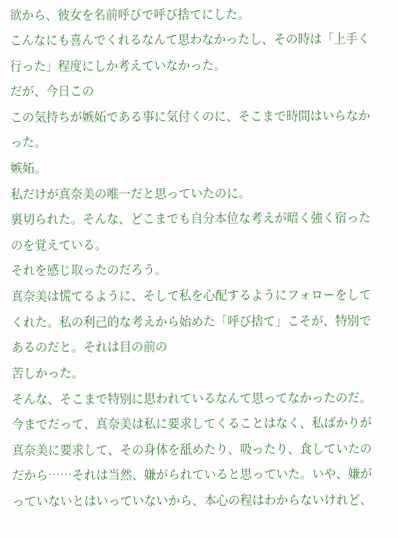欲から、彼女を名前呼びで呼び捨てにした。
こんなにも喜んでくれるなんて思わなかったし、その時は「上手く行った」程度にしか考えていなかった。
だが、今日この
この気持ちが嫉妬である事に気付くのに、そこまで時間はいらなかった。
嫉妬。
私だけが真奈美の唯一だと思っていたのに。
裏切られた。そんな、どこまでも自分本位な考えが暗く強く宿ったのを覚えている。
それを感じ取ったのだろう。
真奈美は慌てるように、そして私を心配するようにフォローをしてくれた。私の利己的な考えから始めた「呼び捨て」こそが、特別であるのだと。それは目の前の
苦しかった。
そんな、そこまで特別に思われているなんて思ってなかったのだ。
今までだって、真奈美は私に要求してくることはなく、私ばかりが真奈美に要求して、その身体を舐めたり、吸ったり、食していたのだから……それは当然、嫌がられていると思っていた。いや、嫌がっていないとはいっていないから、本心の程はわからないけれど、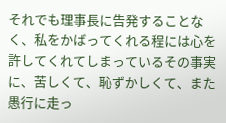それでも理事長に告発することなく、私をかばってくれる程には心を許してくれてしまっているその事実に、苦しくて、恥ずかしくて、また愚行に走っ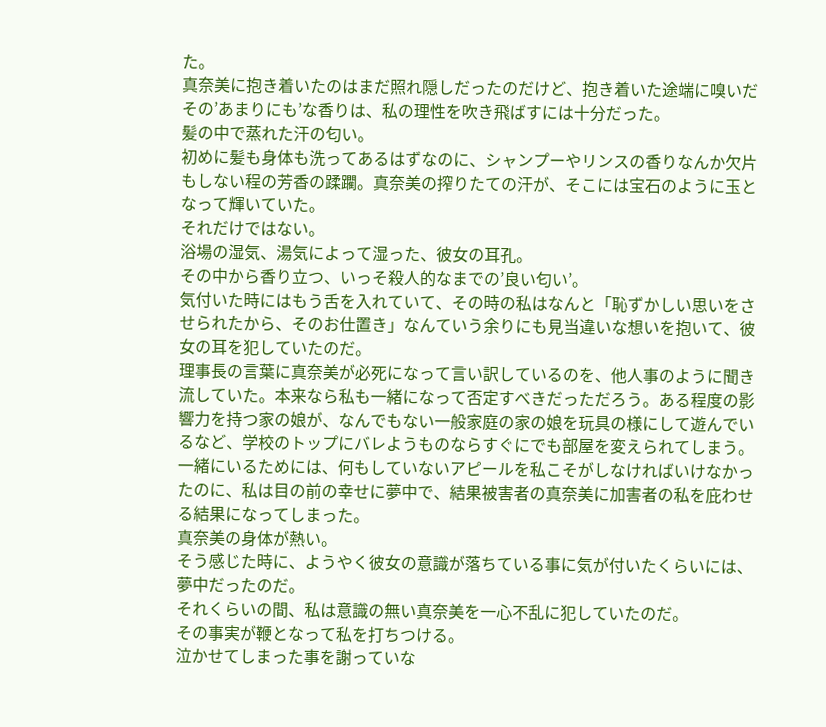た。
真奈美に抱き着いたのはまだ照れ隠しだったのだけど、抱き着いた途端に嗅いだその’あまりにも’な香りは、私の理性を吹き飛ばすには十分だった。
髪の中で蒸れた汗の匂い。
初めに髪も身体も洗ってあるはずなのに、シャンプーやリンスの香りなんか欠片もしない程の芳香の蹂躙。真奈美の搾りたての汗が、そこには宝石のように玉となって輝いていた。
それだけではない。
浴場の湿気、湯気によって湿った、彼女の耳孔。
その中から香り立つ、いっそ殺人的なまでの’良い匂い’。
気付いた時にはもう舌を入れていて、その時の私はなんと「恥ずかしい思いをさせられたから、そのお仕置き」なんていう余りにも見当違いな想いを抱いて、彼女の耳を犯していたのだ。
理事長の言葉に真奈美が必死になって言い訳しているのを、他人事のように聞き流していた。本来なら私も一緒になって否定すべきだっただろう。ある程度の影響力を持つ家の娘が、なんでもない一般家庭の家の娘を玩具の様にして遊んでいるなど、学校のトップにバレようものならすぐにでも部屋を変えられてしまう。
一緒にいるためには、何もしていないアピールを私こそがしなければいけなかったのに、私は目の前の幸せに夢中で、結果被害者の真奈美に加害者の私を庇わせる結果になってしまった。
真奈美の身体が熱い。
そう感じた時に、ようやく彼女の意識が落ちている事に気が付いたくらいには、夢中だったのだ。
それくらいの間、私は意識の無い真奈美を一心不乱に犯していたのだ。
その事実が鞭となって私を打ちつける。
泣かせてしまった事を謝っていな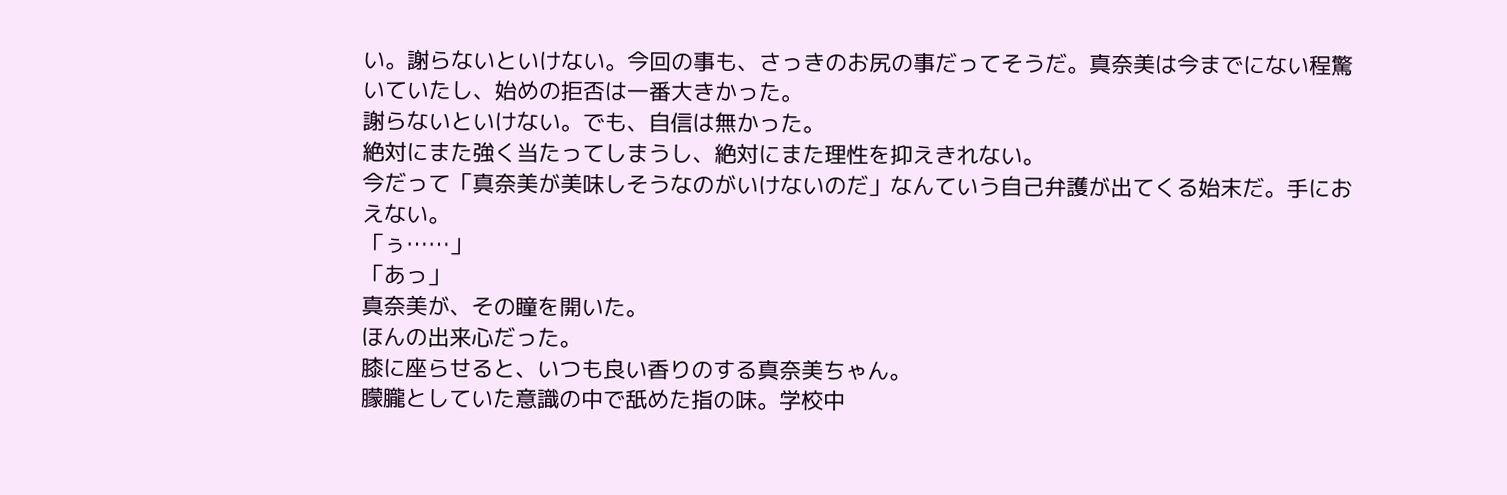い。謝らないといけない。今回の事も、さっきのお尻の事だってそうだ。真奈美は今までにない程驚いていたし、始めの拒否は一番大きかった。
謝らないといけない。でも、自信は無かった。
絶対にまた強く当たってしまうし、絶対にまた理性を抑えきれない。
今だって「真奈美が美味しそうなのがいけないのだ」なんていう自己弁護が出てくる始末だ。手におえない。
「ぅ……」
「あっ」
真奈美が、その瞳を開いた。
ほんの出来心だった。
膝に座らせると、いつも良い香りのする真奈美ちゃん。
朦朧としていた意識の中で舐めた指の味。学校中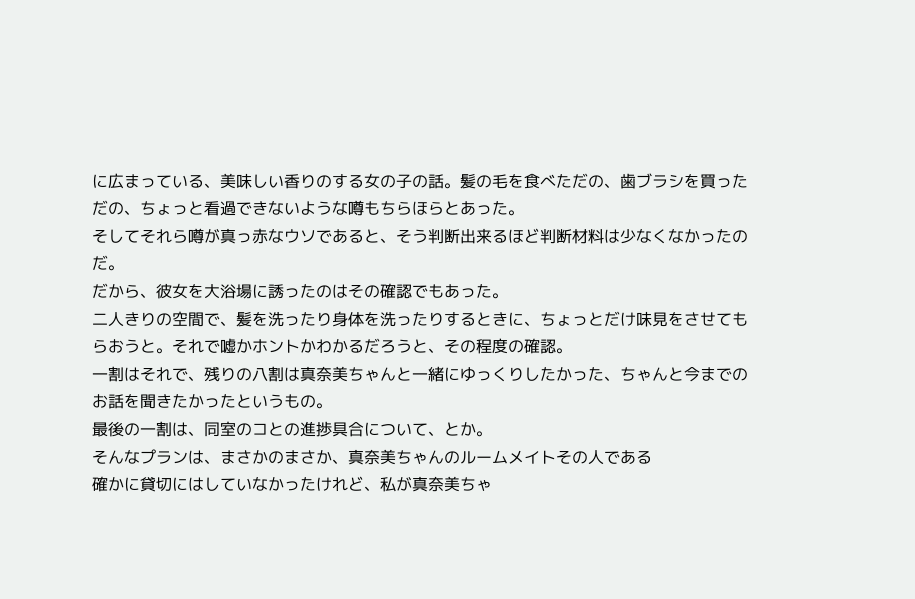に広まっている、美味しい香りのする女の子の話。髪の毛を食べただの、歯ブラシを買っただの、ちょっと看過できないような噂もちらほらとあった。
そしてそれら噂が真っ赤なウソであると、そう判断出来るほど判断材料は少なくなかったのだ。
だから、彼女を大浴場に誘ったのはその確認でもあった。
二人きりの空間で、髪を洗ったり身体を洗ったりするときに、ちょっとだけ味見をさせてもらおうと。それで嘘かホントかわかるだろうと、その程度の確認。
一割はそれで、残りの八割は真奈美ちゃんと一緒にゆっくりしたかった、ちゃんと今までのお話を聞きたかったというもの。
最後の一割は、同室のコとの進捗具合について、とか。
そんなプランは、まさかのまさか、真奈美ちゃんのルームメイトその人である
確かに貸切にはしていなかったけれど、私が真奈美ちゃ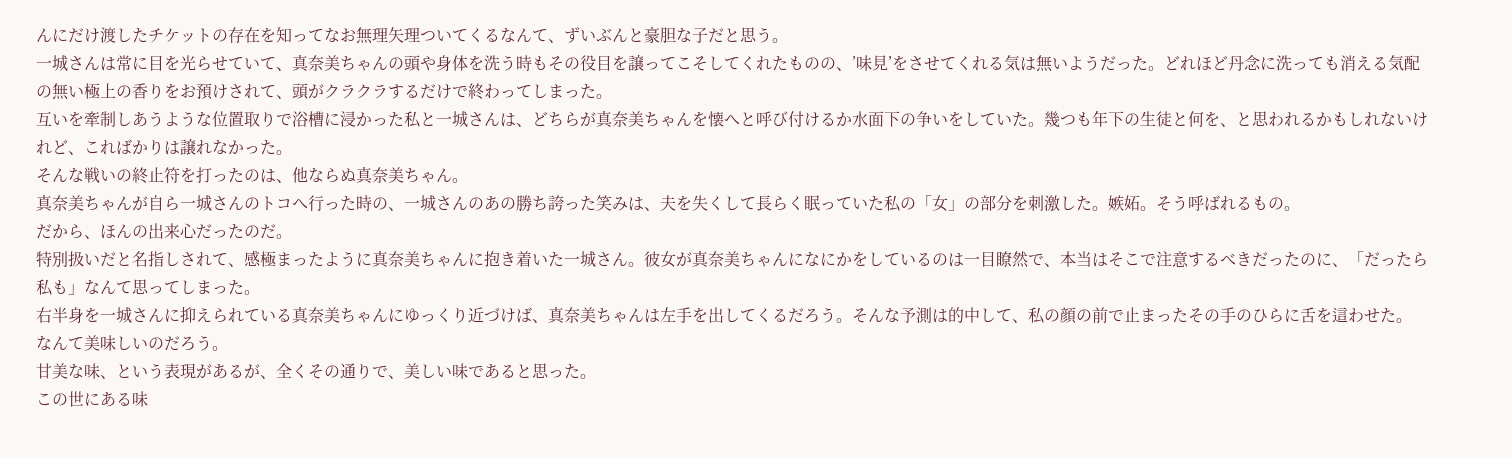んにだけ渡したチケットの存在を知ってなお無理矢理ついてくるなんて、ずいぶんと豪胆な子だと思う。
一城さんは常に目を光らせていて、真奈美ちゃんの頭や身体を洗う時もその役目を譲ってこそしてくれたものの、’味見’をさせてくれる気は無いようだった。どれほど丹念に洗っても消える気配の無い極上の香りをお預けされて、頭がクラクラするだけで終わってしまった。
互いを牽制しあうような位置取りで浴槽に浸かった私と一城さんは、どちらが真奈美ちゃんを懐へと呼び付けるか水面下の争いをしていた。幾つも年下の生徒と何を、と思われるかもしれないけれど、こればかりは譲れなかった。
そんな戦いの終止符を打ったのは、他ならぬ真奈美ちゃん。
真奈美ちゃんが自ら一城さんのトコへ行った時の、一城さんのあの勝ち誇った笑みは、夫を失くして長らく眠っていた私の「女」の部分を刺激した。嫉妬。そう呼ばれるもの。
だから、ほんの出来心だったのだ。
特別扱いだと名指しされて、感極まったように真奈美ちゃんに抱き着いた一城さん。彼女が真奈美ちゃんになにかをしているのは一目瞭然で、本当はそこで注意するべきだったのに、「だったら私も」なんて思ってしまった。
右半身を一城さんに抑えられている真奈美ちゃんにゆっくり近づけば、真奈美ちゃんは左手を出してくるだろう。そんな予測は的中して、私の顔の前で止まったその手のひらに舌を這わせた。
なんて美味しいのだろう。
甘美な味、という表現があるが、全くその通りで、美しい味であると思った。
この世にある味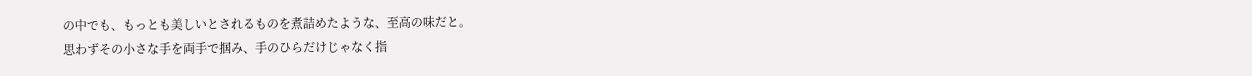の中でも、もっとも美しいとされるものを煮詰めたような、至高の味だと。
思わずその小さな手を両手で掴み、手のひらだけじゃなく指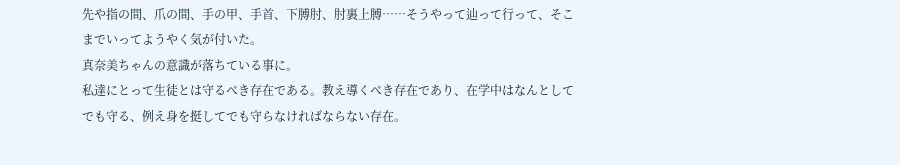先や指の間、爪の間、手の甲、手首、下膊肘、肘裏上膊……そうやって辿って行って、そこまでいってようやく気が付いた。
真奈美ちゃんの意識が落ちている事に。
私達にとって生徒とは守るべき存在である。教え導くべき存在であり、在学中はなんとしてでも守る、例え身を挺してでも守らなければならない存在。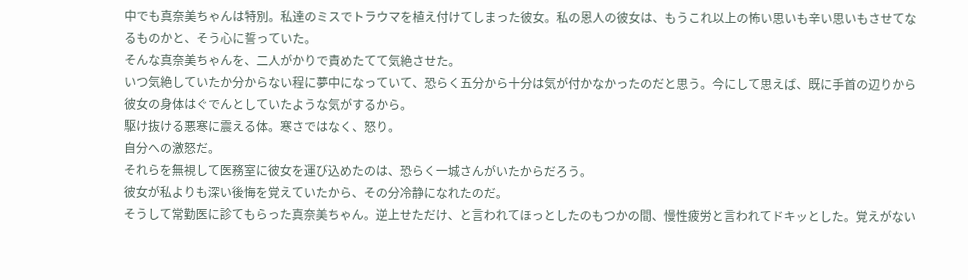中でも真奈美ちゃんは特別。私達のミスでトラウマを植え付けてしまった彼女。私の恩人の彼女は、もうこれ以上の怖い思いも辛い思いもさせてなるものかと、そう心に誓っていた。
そんな真奈美ちゃんを、二人がかりで責めたてて気絶させた。
いつ気絶していたか分からない程に夢中になっていて、恐らく五分から十分は気が付かなかったのだと思う。今にして思えば、既に手首の辺りから彼女の身体はぐでんとしていたような気がするから。
駆け抜ける悪寒に震える体。寒さではなく、怒り。
自分への激怒だ。
それらを無視して医務室に彼女を運び込めたのは、恐らく一城さんがいたからだろう。
彼女が私よりも深い後悔を覚えていたから、その分冷静になれたのだ。
そうして常勤医に診てもらった真奈美ちゃん。逆上せただけ、と言われてほっとしたのもつかの間、慢性疲労と言われてドキッとした。覚えがない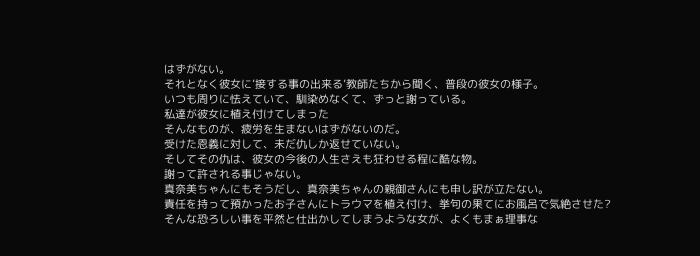はずがない。
それとなく彼女に’接する事の出来る’教師たちから聞く、普段の彼女の様子。
いつも周りに怯えていて、馴染めなくて、ずっと謝っている。
私達が彼女に植え付けてしまった
そんなものが、疲労を生まないはずがないのだ。
受けた恩義に対して、未だ仇しか返せていない。
そしてその仇は、彼女の今後の人生さえも狂わせる程に酷な物。
謝って許される事じゃない。
真奈美ちゃんにもそうだし、真奈美ちゃんの親御さんにも申し訳が立たない。
責任を持って預かったお子さんにトラウマを植え付け、挙句の果てにお風呂で気絶させた?
そんな恐ろしい事を平然と仕出かしてしまうような女が、よくもまぁ理事な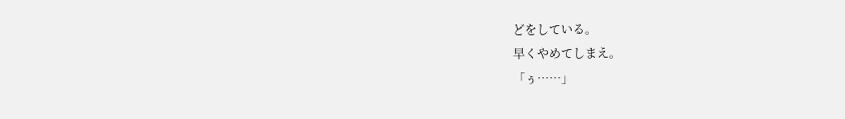どをしている。
早くやめてしまえ。
「ぅ……」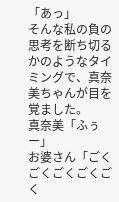「あっ」
そんな私の負の思考を断ち切るかのようなタイミングで、真奈美ちゃんが目を覚ました。
真奈美「ふぅー」
お婆さん「ごくごくごくごくごく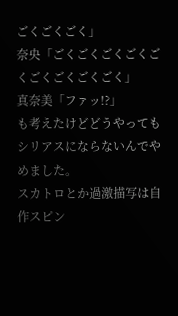ごくごくごく」
奈央「ごくごくごくごくごくごくごくごくごく」
真奈美「ファッ!?」
も考えたけどどうやってもシリアスにならないんでやめました。
スカトロとか過激描写は自作スピン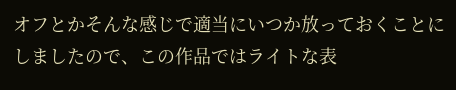オフとかそんな感じで適当にいつか放っておくことにしましたので、この作品ではライトな表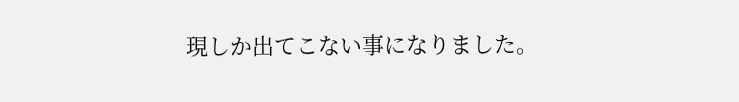現しか出てこない事になりました。